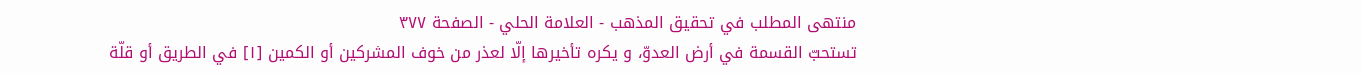منتهى المطلب في تحقيق المذهب - العلامة الحلي - الصفحة ٣٧٧
تستحبّ القسمة في أرض العدوّ، و يكره تأخيرها إلّا لعذر من خوف المشركين أو الكمين [١] في الطريق أو قلّة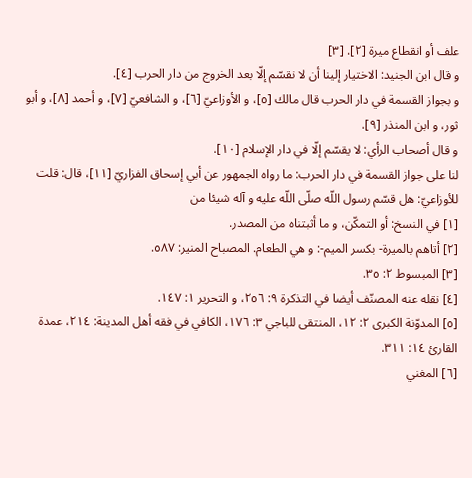علف أو انقطاع ميرة [٢]. [٣]
و قال ابن الجنيد: الاختيار إلينا أن لا نقسّم إلّا بعد الخروج من دار الحرب [٤].
و بجواز القسمة في دار الحرب قال مالك [٥]، و الأوزاعيّ [٦]، و الشافعيّ [٧]، و أحمد [٨]، و أبو ثور، و ابن المنذر [٩].
و قال أصحاب الرأي: لا يقسّم إلّا في دار الإسلام [١٠].
لنا على جواز القسمة في دار الحرب: ما رواه الجمهور عن أبي إسحاق الفزاريّ [١١]، قال: قلت للأوزاعيّ: هل قسّم رسول اللّه صلّى اللّه عليه و آله شيئا من
[١] في النسخ: أو التمكّن، و ما أثبتناه من المصدر.
[٢] أتاهم بالميرة- بكسر الميم-: و هي الطعام. المصباح المنير: ٥٨٧.
[٣] المبسوط ٢: ٣٥.
[٤] نقله عنه المصنّف أيضا في التذكرة ٩: ٢٥٦، و التحرير ١: ١٤٧.
[٥] المدوّنة الكبرى ٢: ١٢، المنتقى للباجي ٣: ١٧٦، الكافي في فقه أهل المدينة: ٢١٤، عمدة القارئ ١٤: ٣١١.
[٦] المغني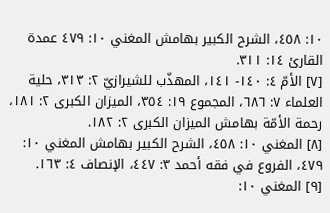١٠: ٤٥٨، الشرح الكبير بهامش المغني ١٠: ٤٧٩ عمدة القارئ ١٤: ٣١١.
[٧] الأمّ ٤: ١٤٠- ١٤١، المهذّب للشيرازيّ ٢: ٣١٣، حلية العلماء ٧: ٦٨٦، المجموع ١٩: ٣٥٤، الميزان الكبرى ٢: ١٨١، رحمة الأمّة بهامش الميزان الكبرى ٢: ١٨٢.
[٨] المغني ١٠: ٤٥٨، الشرح الكبير بهامش المغني ١٠: ٤٧٩، الفروع في فقه أحمد ٣: ٤٤٧، الإنصاف ٤: ١٦٣.
[٩] المغني ١٠: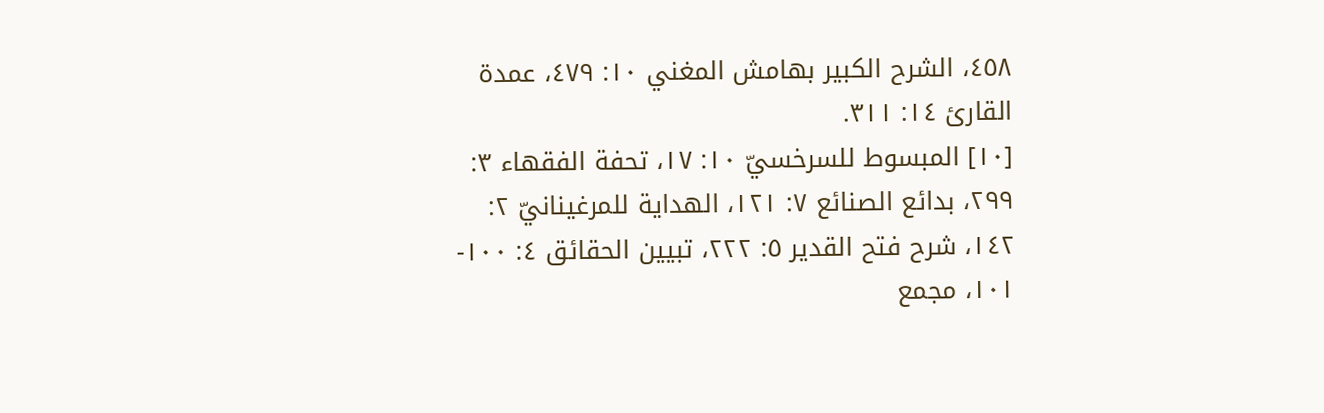٤٥٨، الشرح الكبير بهامش المغني ١٠: ٤٧٩، عمدة القارئ ١٤: ٣١١.
[١٠] المبسوط للسرخسيّ ١٠: ١٧، تحفة الفقهاء ٣: ٢٩٩، بدائع الصنائع ٧: ١٢١، الهداية للمرغينانيّ ٢: ١٤٢، شرح فتح القدير ٥: ٢٢٢، تبيين الحقائق ٤: ١٠٠- ١٠١، مجمع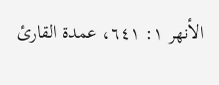الأنهر ١: ٦٤١، عمدة القارئ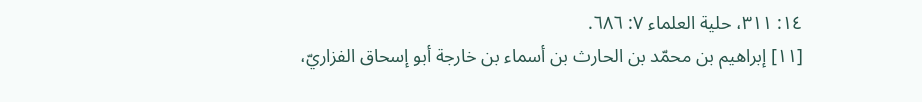١٤: ٣١١، حلية العلماء ٧: ٦٨٦.
[١١] إبراهيم بن محمّد بن الحارث بن أسماء بن خارجة أبو إسحاق الفزاريّ،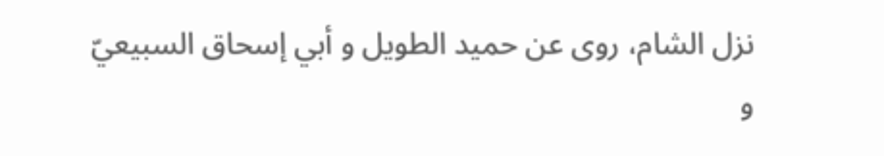نزل الشام، روى عن حميد الطويل و أبي إسحاق السبيعيّ و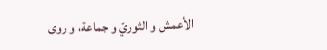الأعمش و الثوريّ و جماعة، و روى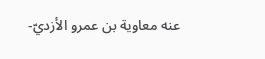عنه معاوية بن عمرو الأزديّ-